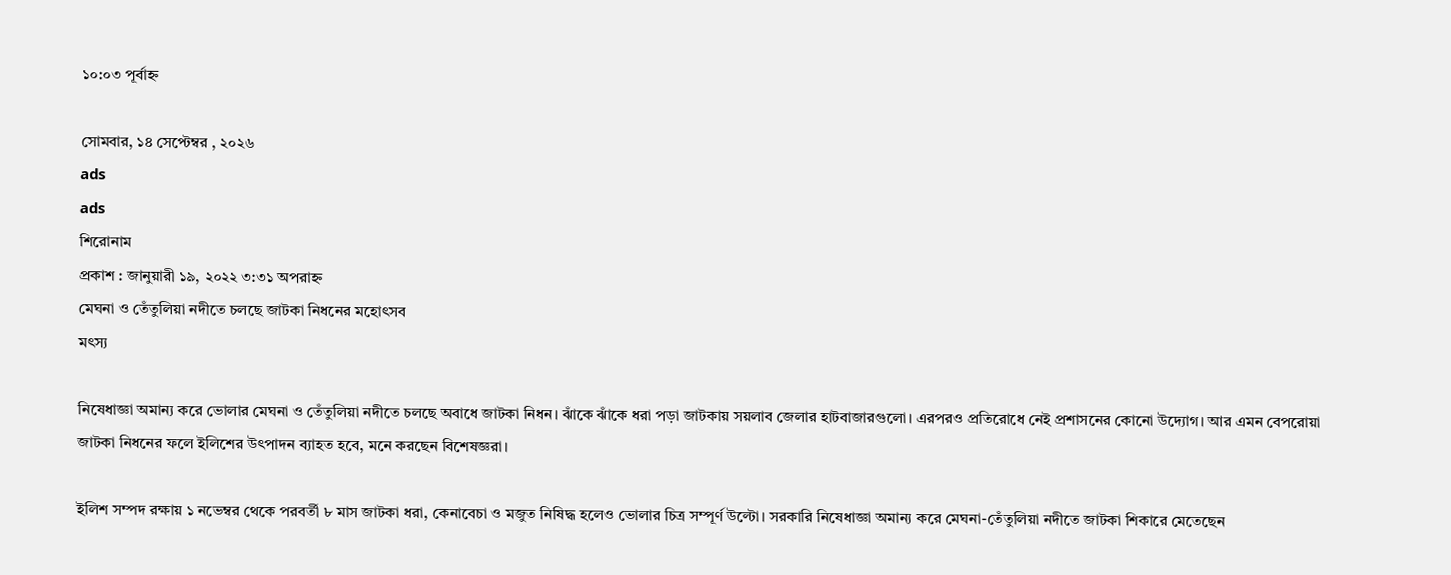১০:০৩ পূর্বাহ্ন

সোমবার, ১৪ সেপ্টেম্বর , ২০২৬
ads
ads
শিরোনাম
প্রকাশ : জানুয়ারী ১৯, ২০২২ ৩:৩১ অপরাহ্ন
মেঘনা ও তেঁতুলিয়া নদীতে চলছে জাটকা নিধনের মহোৎসব
মৎস্য

নিষেধাজ্ঞা অমান্য করে ভোলার মেঘনা ও তেঁতুলিয়া নদীতে চলছে অবাধে জাটকা নিধন। ঝাঁকে ঝাঁকে ধরা পড়া জাটকায় সয়লাব জেলার হাটবাজারগুলো। এরপরও প্রতিরোধে নেই প্রশাসনের কোনো উদ্যোগ। আর এমন বেপরোয়া জাটকা নিধনের ফলে ইলিশের উৎপাদন ব্যাহত হবে, মনে করছেন বিশেষজ্ঞরা।

ইলিশ সম্পদ রক্ষায় ১ নভেম্বর থেকে পরবর্তী ৮ মাস জাটকা ধরা, কেনাবেচা ও মজুত নিষিদ্ধ হলেও ভোলার চিত্র সম্পূর্ণ উল্টো। সরকারি নিষেধাজ্ঞা অমান্য করে মেঘনা-তেঁতুলিয়া নদীতে জাটকা শিকারে মেতেছেন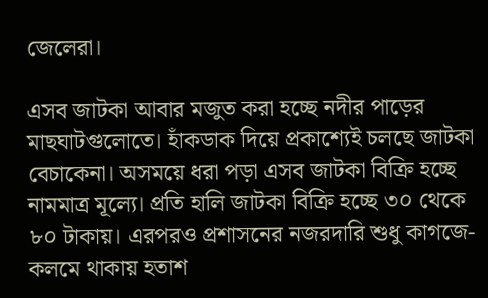জেলেরা।

এসব জাটকা আবার মজুত করা হচ্ছে নদীর পাড়ের মাছঘাটগুলোতে। হাঁকডাক দিয়ে প্রকাশ্যেই চলছে জাটকা বেচাকেনা। অসময়ে ধরা পড়া এসব জাটকা বিক্রি হচ্ছে নামমাত্র মূল্যে। প্রতি হালি জাটকা বিক্রি হচ্ছে ৩০ থেকে ৮০ টাকায়। এরপরও প্রশাসনের নজরদারি শুধু কাগজে-কলমে থাকায় হতাশ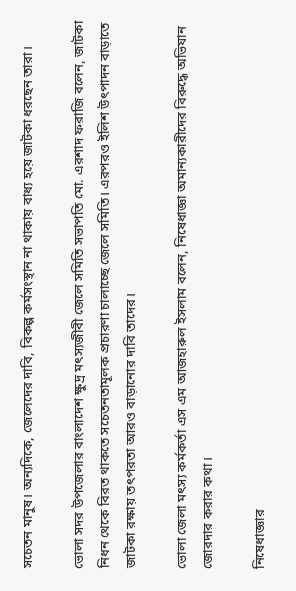সচেতন মানুষ। অন্যদিকে, জেলেদের দাবি, বিকল্প কর্মসংস্থান না থাকায় বাধ্য হয়ে জাটকা ধরছেন তারা।

ভোলা সদর উপজেলার বাংলাদেশ ক্ষুদ্র মৎস্যজীবী জেলে সমিতি সভাপতি মো. এরশাদ ফরাজি বলেন, জাটকা নিধন থেকে বিরত থাকতে সচেতনতামূলক প্রচারণা চালাচ্ছে জেলে সমিতি। এরপরও ইলিশ উৎপাদন বাড়াতে জাটকা রক্ষায় তৎপরতা আরও বাড়ানোর দাবি তাদের।

ভোলা জেলা মৎস্য কর্মকর্তা এস এম আজহারুল ইসলাম বলেন, নিষেধাজ্ঞা অমান্যকারীদের বিরুদ্ধে অভিযান জোরদার করার কথা।

নিষেধাজ্ঞার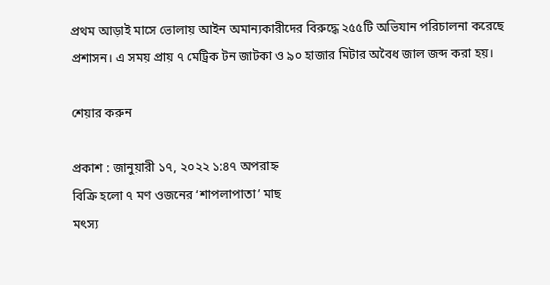প্রথম আড়াই মাসে ভোলায় আইন অমান্যকারীদের বিরুদ্ধে ২৫৫টি অভিযান পরিচালনা করেছে প্রশাসন। এ সময় প্রায় ৭ মেট্রিক টন জাটকা ও ৯০ হাজার মিটার অবৈধ জাল জব্দ করা হয়।

শেয়ার করুন

প্রকাশ : জানুয়ারী ১৭, ২০২২ ১:৪৭ অপরাহ্ন
বিক্রি হলো ৭ মণ ওজনের ‘শাপলাপাতা’ মাছ
মৎস্য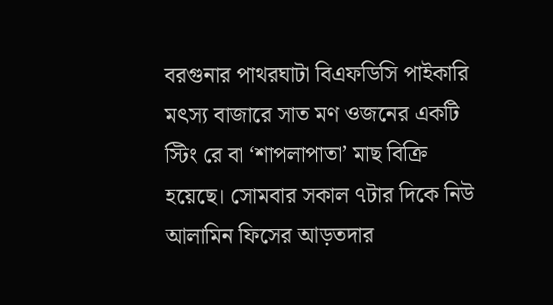বরগুনার পাথরঘাটা বিএফডিসি পাইকারি মৎস্য বাজারে সাত মণ ওজনের একটি স্টিং রে বা ‘শাপলাপাতা’ মাছ বিক্রি হয়েছে। সোমবার সকাল ৭টার দিকে নিউ আলামিন ফিসের আড়তদার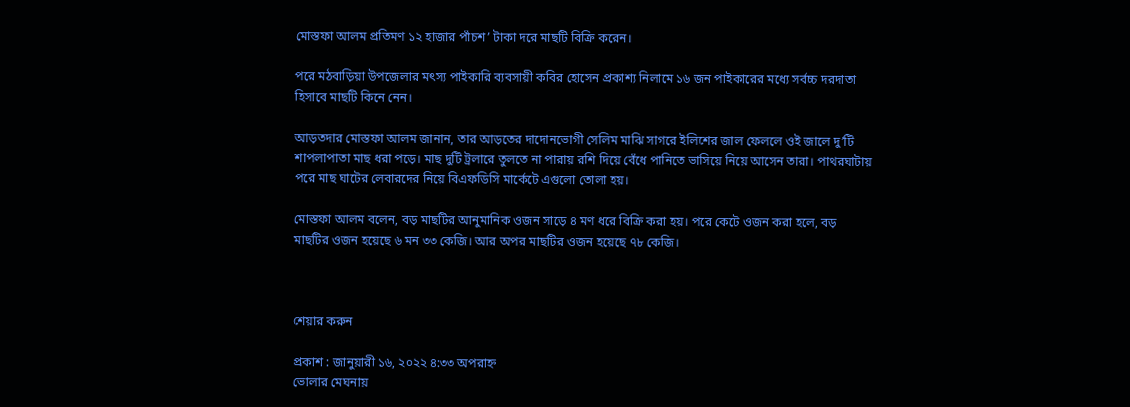মোস্তফা আলম প্রতিমণ ১২ হাজার পাঁচশ’ টাকা দরে মাছটি বিক্রি করেন।

পরে মঠবাড়িয়া উপজেলার মৎস্য পাইকারি ব্যবসায়ী কবির হোসেন প্রকাশ্য নিলামে ১৬ জন পাইকারের মধ্যে সর্বচ্চ দরদাতা হিসাবে মাছটি কিনে নেন।

আড়তদার মোস্তফা আলম জানান, তার আড়তের দাদোনভোগী সেলিম মাঝি সাগরে ইলিশের জাল ফেললে ওই জালে দু’টি শাপলাপাতা মাছ ধরা পড়ে। মাছ দুটি ট্রলারে তুলতে না পারায় রশি দিয়ে বেঁধে পানিতে ভাসিয়ে নিয়ে আসেন তারা। পাথরঘাটায় পরে মাছ ঘাটের লেবারদের নিয়ে বিএফডিসি মার্কেটে এগুলো তোলা হয়।

মোস্তফা আলম বলেন, বড় মাছটির আনুমানিক ওজন সাড়ে ৪ মণ ধরে বিক্রি করা হয়। পরে কেটে ওজন করা হলে, বড় মাছটির ওজন হয়েছে ৬ মন ৩৩ কেজি। আর অপর মাছটির ওজন হয়েছে ৭৮ কেজি।



শেয়ার করুন

প্রকাশ : জানুয়ারী ১৬, ২০২২ ৪:৩৩ অপরাহ্ন
ভোলার মেঘনায়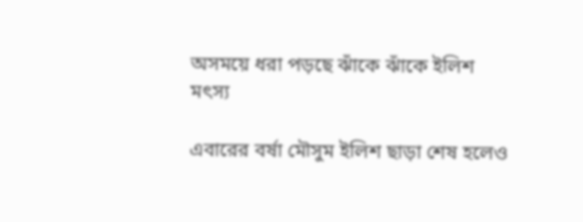অসময়ে ধরা পড়ছে ঝাঁকে ঝাঁকে ইলিশ
মৎস্য

এবারের বর্ষা মৌসুম ইলিশ ছাড়া শেষ হলেও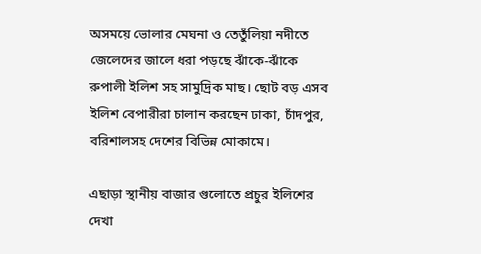অসময়ে ভোলার মেঘনা ও তেতুঁলিয়া নদীতে জেলেদের জালে ধরা পড়ছে ঝাঁকে-ঝাঁকে রুপালী ইলিশ সহ সামুদ্রিক মাছ। ছোট বড় এসব ইলিশ বেপারীরা চালান করছেন ঢাকা, চাঁদপুর, বরিশালসহ দেশের বিভিন্ন মোকামে।

এছাড়া স্থানীয় বাজার গুলোতে প্রচুর ইলিশের দেখা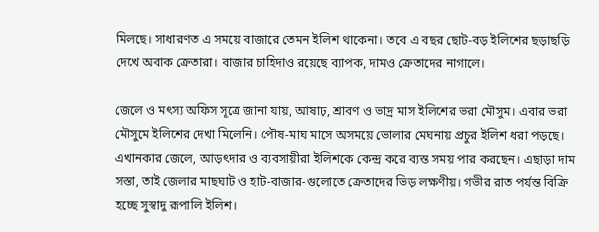মিলছে। সাধারণত এ সময়ে বাজারে তেমন ইলিশ থাকেনা। তবে এ বছর ছোট-বড় ইলিশের ছড়াছড়ি দেখে অবাক ক্রেতারা। বাজার চাহিদাও রয়েছে ব্যাপক, দামও ক্রেতাদের নাগালে।

জেলে ও মৎস্য অফিস সূত্রে জানা যায়, আষাঢ়, শ্রাবণ ও ভাদ্র মাস ইলিশের ভরা মৌসুম। এবার ভরা মৌসুমে ইলিশের দেখা মিলেনি। পৌষ-মাঘ মাসে অসময়ে ভোলার মেঘনায় প্রচুর ইলিশ ধরা পড়ছে। এখানকার জেলে, আড়ৎদার ও ব্যবসায়ীরা ইলিশকে কেন্দ্র করে ব্যস্ত সময় পার করছেন। এছাড়া দাম সস্তা, তাই জেলার মাছঘাট ও হাট-বাজার-গুলোতে ক্রেতাদের ভিড় লক্ষণীয়। গভীর রাত পর্যন্ত বিক্রি হচ্ছে সুস্বাদু রূপালি ইলিশ।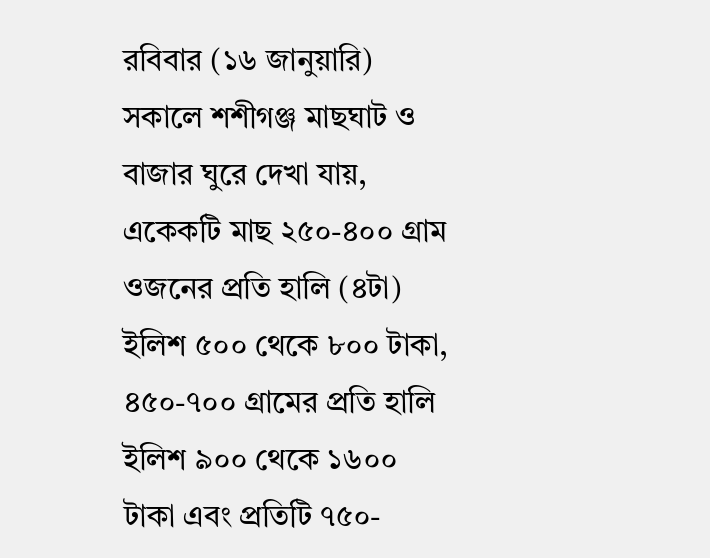রবিবার (১৬ জানুয়ারি) সকালে শশীগঞ্জ মাছঘাট ও বাজার ঘুরে দেখা যায়, একেকটি মাছ ২৫০-৪০০ গ্রাম ওজনের প্রতি হালি (৪টা) ইলিশ ৫০০ থেকে ৮০০ টাকা, ৪৫০-৭০০ গ্রামের প্রতি হালি ইলিশ ৯০০ থেকে ১৬০০ টাকা এবং প্রতিটি ৭৫০-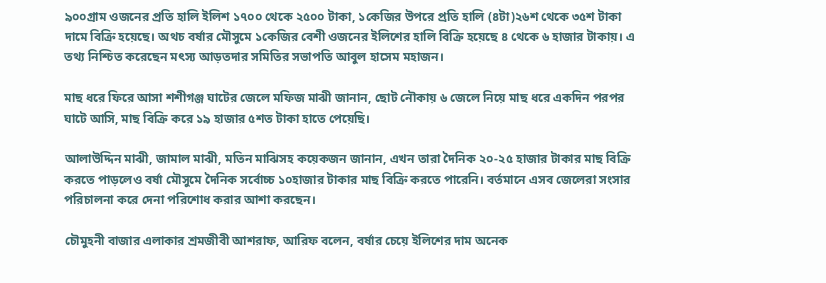৯০০গ্রাম ওজনের প্রতি হালি ইলিশ ১৭০০ থেকে ২৫০০ টাকা, ১কেজির উপরে প্রতি হালি (৪টা)২৬শ থেকে ৩৫শ টাকা দামে বিক্রি হয়েছে। অথচ বর্ষার মৌসুমে ১কেজির বেশী ওজনের ইলিশের হালি বিক্রি হয়েছে ৪ থেকে ৬ হাজার টাকায়। এ তথ্য নিশ্চিত করেছেন মৎস্য আড়তদার সমিতির সভাপতি আবুল হাসেম মহাজন।

মাছ ধরে ফিরে আসা শশীগঞ্জ ঘাটের জেলে মফিজ মাঝী জানান, ছোট নৌকায় ৬ জেলে নিয়ে মাছ ধরে একদিন পরপর ঘাটে আসি, মাছ বিক্রি করে ১৯ হাজার ৫শত টাকা হাতে পেয়েছি।

আলাউদ্দিন মাঝী, জামাল মাঝী, মতিন মাঝিসহ কয়েকজন জানান, এখন তারা দৈনিক ২০-২৫ হাজার টাকার মাছ বিক্রি করতে পাড়লেও বর্ষা মৌসুমে দৈনিক সর্বোচ্চ ১০হাজার টাকার মাছ বিক্রি করতে পারেনি। বর্তমানে এসব জেলেরা সংসার পরিচালনা করে দেনা পরিশোধ করার আশা করছেন।

চৌমুহনী বাজার এলাকার শ্রমজীবী আশরাফ, আরিফ বলেন, বর্ষার চেয়ে ইলিশের দাম অনেক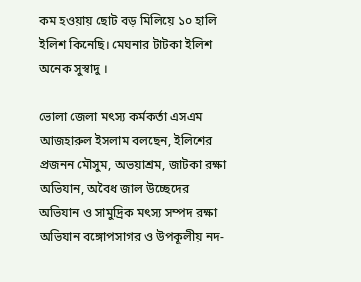কম হওয়ায় ছোট বড় মিলিয়ে ১০ হালি ইলিশ কিনেছি। মেঘনার টাটকা ইলিশ অনেক সুস্বাদু ।

ভোলা জেলা মৎস্য কর্মকর্তা এসএম আজহারুল ইসলাম বলছেন, ইলিশের প্রজনন মৌসুম, অভয়াশ্রম, জাটকা রক্ষা অভিযান, অবৈধ জাল উচ্ছেদের অভিযান ও সামুদ্রিক মৎস্য সম্পদ রক্ষা অভিযান বঙ্গোপসাগর ও উপকূলীয় নদ-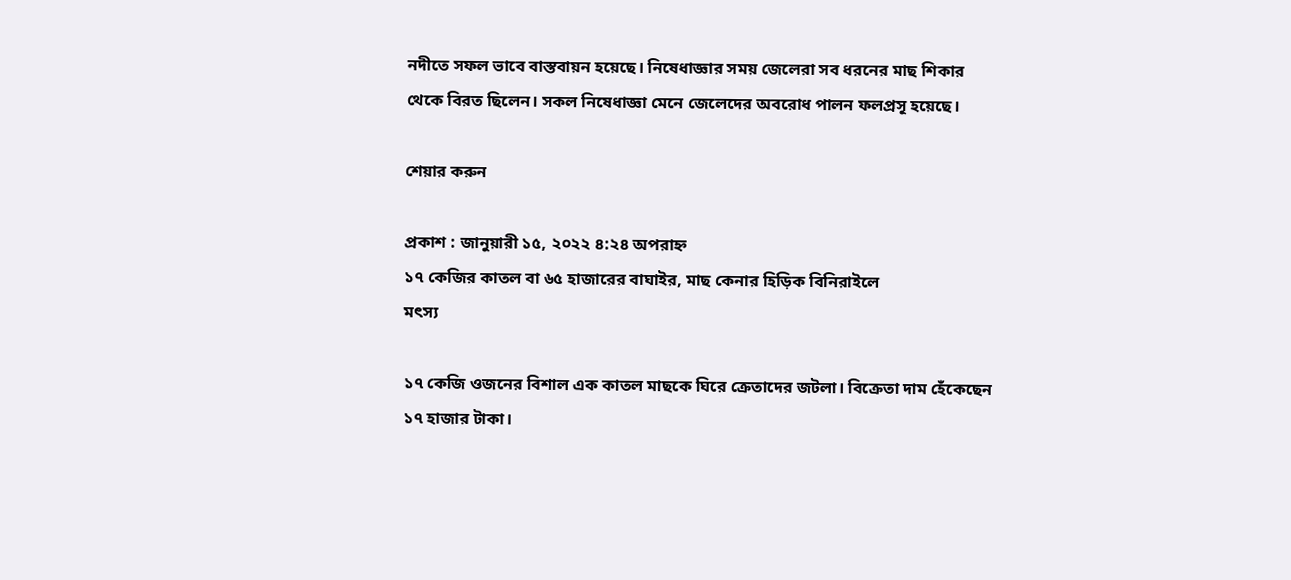নদীতে সফল ভাবে বাস্তবায়ন হয়েছে। নিষেধাজ্ঞার সময় জেলেরা সব ধরনের মাছ শিকার থেকে বিরত ছিলেন। সকল নিষেধাজ্ঞা মেনে জেলেদের অবরোধ পালন ফলপ্রসূ হয়েছে।

শেয়ার করুন

প্রকাশ : জানুয়ারী ১৫, ২০২২ ৪:২৪ অপরাহ্ন
১৭ কেজির কাতল বা ৬৫ হাজারের বাঘাইর, মাছ কেনার হিড়িক বিনিরাইলে
মৎস্য

১৭ কেজি ওজনের বিশাল এক কাতল মাছকে ঘিরে ক্রেতাদের জটলা। বিক্রেতা দাম হেঁকেছেন ১৭ হাজার টাকা।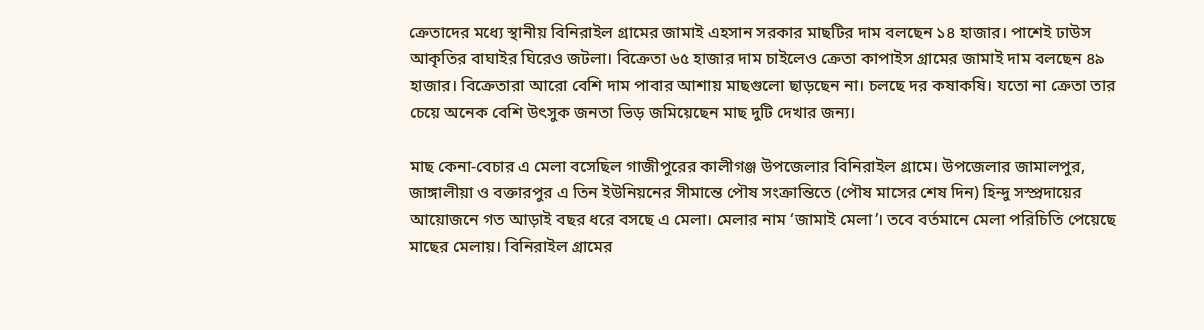ক্রেতাদের মধ্যে স্থানীয় বিনিরাইল গ্রামের জামাই এহসান সরকার মাছটির দাম বলছেন ১৪ হাজার। পাশেই ঢাউস আকৃতির বাঘাইর ঘিরেও জটলা। বিক্রেতা ৬৫ হাজার দাম চাইলেও ক্রেতা কাপাইস গ্রামের জামাই দাম বলছেন ৪৯ হাজার। বিক্রেতারা আরো বেশি দাম পাবার আশায় মাছগুলো ছাড়ছেন না। চলছে দর কষাকষি। যতো না ক্রেতা তার চেয়ে অনেক বেশি উৎসুক জনতা ভিড় জমিয়েছেন মাছ দুটি দেখার জন্য।

মাছ কেনা-বেচার এ মেলা বসেছিল গাজীপুরের কালীগঞ্জ উপজেলার বিনিরাইল গ্রামে। উপজেলার জামালপুর, জাঙ্গালীয়া ও বক্তারপুর এ তিন ইউনিয়নের সীমান্তে পৌষ সংক্রান্তিতে (পৌষ মাসের শেষ দিন) হিন্দু সস্প্রদায়ের আয়োজনে গত আড়াই বছর ধরে বসছে এ মেলা। মেলার নাম ‘জামাই মেলা’। তবে বর্তমানে মেলা পরিচিতি পেয়েছে মাছের মেলায়। বিনিরাইল গ্রামের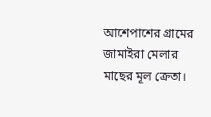আশেপাশের গ্রামের জামাইরা মেলার মাছের মূল ক্রেতা।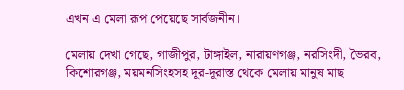এখন এ মেলা রূপ পেয়েছে সার্বজনীন।

মেলায় দেখা গেছে, গাজীপুর, টাঙ্গাইল, নারায়ণগঞ্জ, নরসিংদী, ভৈরব, কিশোরগঞ্জ, ময়মনসিংহসহ দূর-দূরাস্ত থেকে মেলায় মানুষ মাছ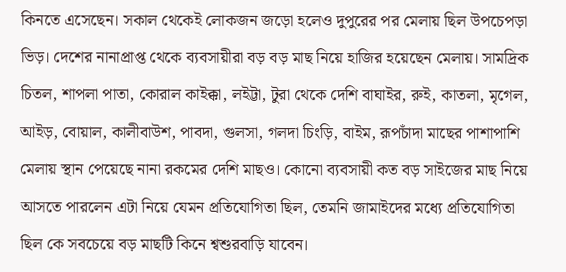কিনতে এসেছেন। সকাল থেকেই লোকজন জড়ো হলেও দুপুরের পর মেলায় ছিল উপচেপড়া ভিড়। দেশের নানাপ্রাপ্ত থেকে ব্যবসায়ীরা বড় বড় মাছ নিয়ে হাজির হয়েছেন মেলায়। সামদ্রিক চিতল, শাপলা পাতা, কোরাল কাইক্কা, লইট্টা, টুরা থেকে দেশি বাঘাইর, রুই, কাতলা, মৃগেল, আইড়, বোয়াল, কালীবাউশ, পাবদা, গুলসা, গলদা চিংড়ি, বাইম, রূপচাঁদা মাছের পাশাপাশি মেলায় স্থান পেয়েছে নানা রকমের দেশি মাছও। কোনো ব্যবসায়ী কত বড় সাইজের মাছ নিয়ে আসতে পারলেন এটা নিয়ে যেমন প্রতিযোগিতা ছিল, তেমনি জামাইদের মধ্যে প্রতিযোগিতা ছিল কে সবচেয়ে বড় মাছটি কিনে শ্বশুরবাড়ি যাবেন।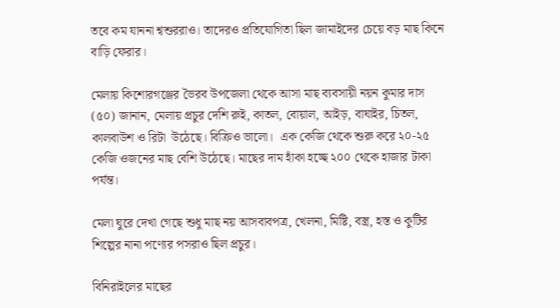তবে কম যাননা শ্বশুররাও। তাদেরও প্রতিযোগিতা ছিল জামাইদের চেয়ে বড় মাছ কিনে বাড়ি ফেরার।

মেলায় কিশোরগঞ্জের ভৈরব উপজেলা থেকে আসা মাছ ব্যবসায়ী নয়ন কুমার দাস (৫০) জানান, মেলায় প্রচুর দেশি রুই, কাতল, বোয়াল, আইড়, বাঘাইর, চিতল, কালবাউশ ও রিটা  উঠেছে। বিক্রিও ভালো।  এক কেজি থেকে শুরু করে ২০-২৫  কেজি ওজনের মাছ বেশি উঠেছে। মাছের দাম হাঁকা হচ্ছে ২০০ থেকে হাজার টাকা পর্যন্ত।

মেলা ঘুরে দেখা গেছে শুধু মাছ নয় আসবাবপত্র, খেলনা, মিষ্টি, বস্ত্র, হস্ত ও কুটির শিল্পের নানা পণ্যের পসরাও ছিল প্রচুর।

বিনিরাইলের মাছের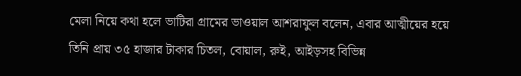মেলা নিয়ে কথা হলে ভাটিরা গ্রামের ভাওয়াল আশরাফুল বলেন, এবার আত্মীয়ের হয়ে তিনি প্রায় ৩৫ হাজার টাকার চিতল, বোয়াল, রুই, আইড়সহ বিভিন্ন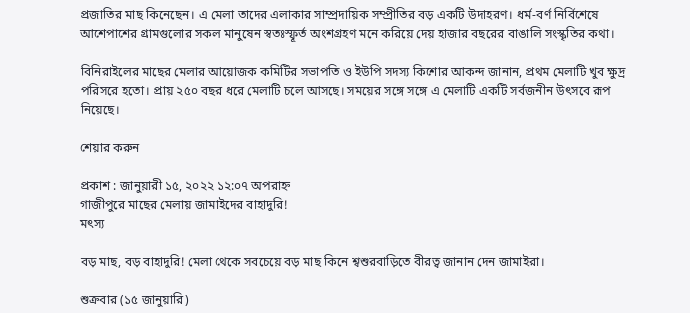প্রজাতির মাছ কিনেছেন। এ মেলা তাদের এলাকার সাম্প্রদায়িক সম্প্রীতির বড় একটি উদাহরণ। ধর্ম-বর্ণ নির্বিশেষে আশেপাশের গ্রামগুলোর সকল মানুষেন স্বতঃস্ফূর্ত অংশগ্রহণ মনে করিয়ে দেয় হাজার বছরের বাঙালি সংস্কৃতির কথা।

বিনিরাইলের মাছের মেলার আয়োজক কমিটির সভাপতি ও ইউপি সদস্য কিশোর আকন্দ জানান, প্রথম মেলাটি খুব ক্ষুদ্র পরিসরে হতো। প্রায় ২৫০ বছর ধরে মেলাটি চলে আসছে। সময়ের সঙ্গে সঙ্গে এ মেলাটি একটি সর্বজনীন উৎসবে রূপ নিয়েছে।

শেয়ার করুন

প্রকাশ : জানুয়ারী ১৫, ২০২২ ১২:০৭ অপরাহ্ন
গাজীপুরে মাছের মেলায় জামাইদের বাহাদুরি!
মৎস্য

বড় মাছ, বড় বাহাদুরি! মেলা থেকে সবচেয়ে বড় মাছ কিনে শ্বশুরবাড়িতে বীরত্ব জানান দেন জামাইরা।

শুক্রবার (১৫ জানুয়ারি)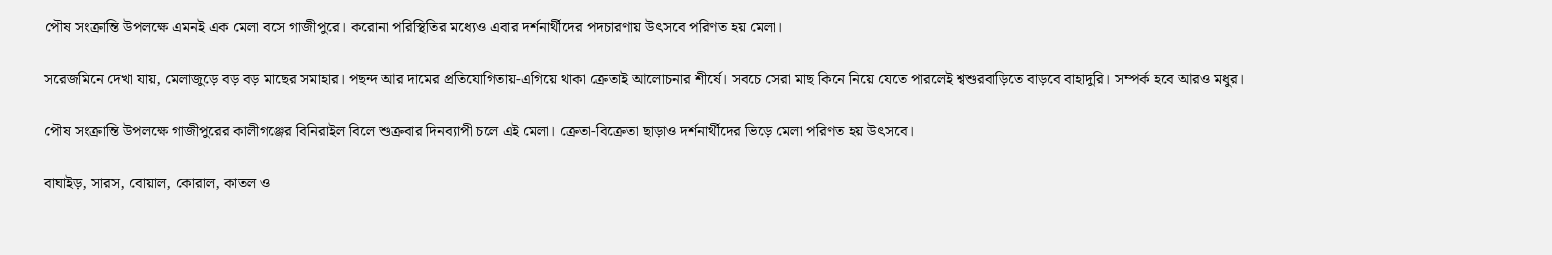পৌষ সংক্রান্তি উপলক্ষে এমনই এক মেলা বসে গাজীপুরে। করোনা পরিস্থিতির মধ্যেও এবার দর্শনার্থীদের পদচারণায় উৎসবে পরিণত হয় মেলা।

সরেজমিনে দেখা যায়, মেলাজুড়ে বড় বড় মাছের সমাহার। পছন্দ আর দামের প্রতিযোগিতায়-এগিয়ে থাকা ক্রেতাই আলোচনার শীর্ষে। সবচে সেরা মাছ কিনে নিয়ে যেতে পারলেই শ্বশুরবাড়িতে বাড়বে বাহাদুরি। সম্পর্ক হবে আরও মধুর।

পৌষ সংক্রান্তি উপলক্ষে গাজীপুরের কালীগঞ্জের বিনিরাইল বিলে শুক্রবার দিনব্যাপী চলে এই মেলা। ক্রেতা-বিক্রেতা ছাড়াও দর্শনার্থীদের ভিড়ে মেলা পরিণত হয় উৎসবে।

বাঘাইড়, সারস, বোয়াল, কোরাল, কাতল ও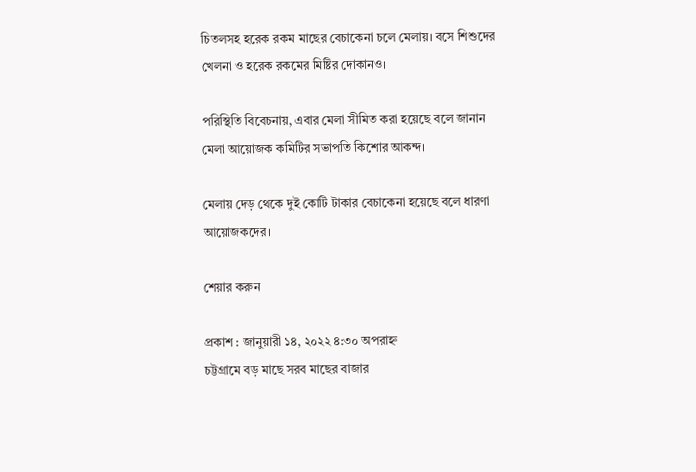চিতলসহ হরেক রকম মাছের বেচাকেনা চলে মেলায়। বসে শিশুদের খেলনা ও হরেক রকমের মিষ্টির দোকানও।

পরিস্থিতি বিবেচনায়, এবার মেলা সীমিত করা হয়েছে বলে জানান মেলা আয়োজক কমিটির সভাপতি কিশোর আকন্দ।

মেলায় দেড় থেকে দুই কোটি টাকার বেচাকেনা হয়েছে বলে ধারণা আয়োজকদের।

শেয়ার করুন

প্রকাশ : জানুয়ারী ১৪, ২০২২ ৪:৩০ অপরাহ্ন
চট্টগ্রামে বড় মাছে সরব মাছের বাজার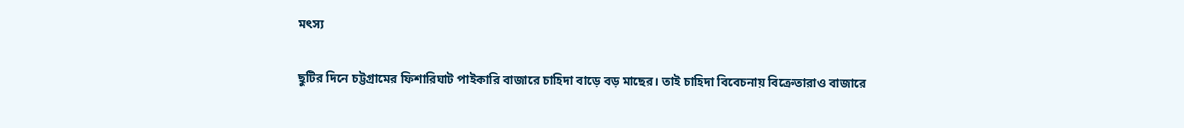মৎস্য

ছুটির দিনে চট্টগ্রামের ফিশারিঘাট পাইকারি বাজারে চাহিদা বাড়ে বড় মাছের। তাই চাহিদা বিবেচনায় বিক্রেতারাও বাজারে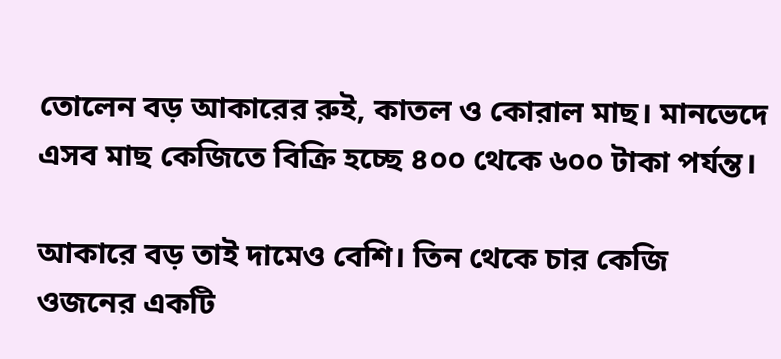তোলেন বড় আকারের রুই, কাতল ও কোরাল মাছ। মানভেদে এসব মাছ কেজিতে বিক্রি হচ্ছে ৪০০ থেকে ৬০০ টাকা পর্যন্ত।

আকারে বড় তাই দামেও বেশি। তিন থেকে চার কেজি ওজনের একটি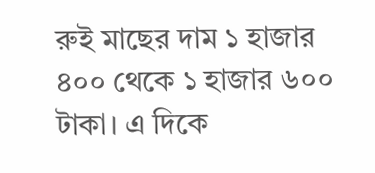রুই মাছের দাম ১ হাজার ৪০০ থেকে ১ হাজার ৬০০ টাকা। এ দিকে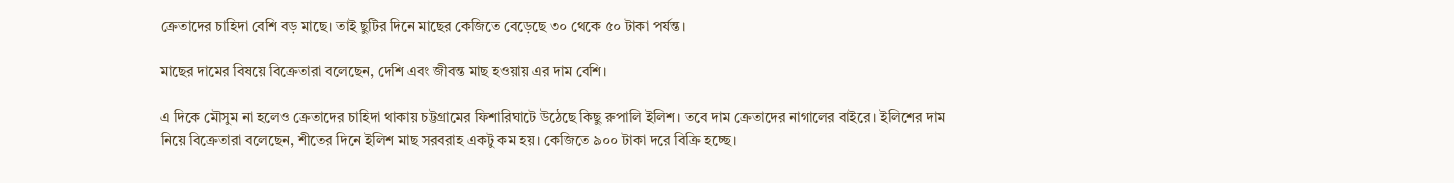ক্রেতাদের চাহিদা বেশি বড় মাছে। তাই ছুটির দিনে মাছের কেজিতে বেড়েছে ৩০ থেকে ৫০ টাকা পর্যন্ত।

মাছের দামের বিষয়ে বিক্রেতারা বলেছেন, দেশি এবং জীবন্ত মাছ হওয়ায় এর দাম বেশি।

এ দিকে মৌসুম না হলেও ক্রেতাদের চাহিদা থাকায় চট্টগ্রামের ফিশারিঘাটে উঠেছে কিছু রুপালি ইলিশ। তবে দাম ক্রেতাদের নাগালের বাইরে। ইলিশের দাম নিয়ে বিক্রেতারা বলেছেন, শীতের দিনে ইলিশ মাছ সরবরাহ একটু কম হয়। কেজিতে ৯০০ টাকা দরে বিক্রি হচ্ছে।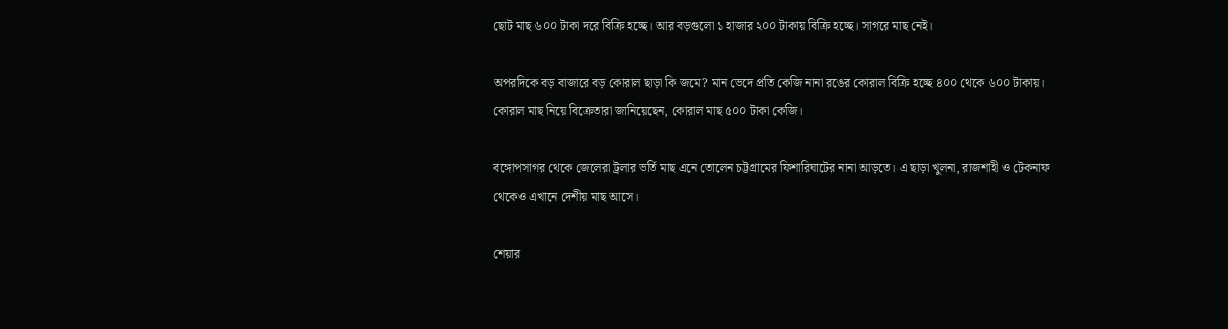ছোট মাছ ৬০০ টাকা দরে বিক্রি হচ্ছে। আর বড়গুলো ১ হাজার ২০০ টাকায় বিক্রি হচ্ছে। সাগরে মাছ নেই।

অপরদিকে বড় বাজারে বড় কোরাল ছাড়া কি জমে? মান ভেদে প্রতি কেজি নানা রঙের কোরাল বিক্রি হচ্ছে ৪০০ থেকে ৬০০ টাকায়। কোরাল মাছ নিয়ে বিক্রেতারা জানিয়েছেন, কোরাল মাছ ৫০০ টাকা কেজি।

বঙ্গোপসাগর থেকে জেলেরা ট্রলার ভর্তি মাছ এনে তোলেন চট্টগ্রামের ফিশারিঘাটের নানা আড়তে। এ ছাড়া খুলনা, রাজশাহী ও টেকনাফ থেকেও এখানে দেশীয় মাছ আসে।

শেয়ার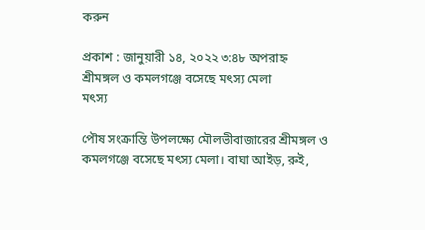করুন

প্রকাশ : জানুয়ারী ১৪, ২০২২ ৩:৪৮ অপরাহ্ন
শ্রীমঙ্গল ও কমলগঞ্জে বসেছে মৎস্য মেলা
মৎস্য

পৌষ সংক্রান্তি উপলক্ষ্যে মৌলভীবাজারের শ্রীমঙ্গল ও কমলগঞ্জে বসেছে মৎস্য মেলা। বাঘা আইড়, রুই,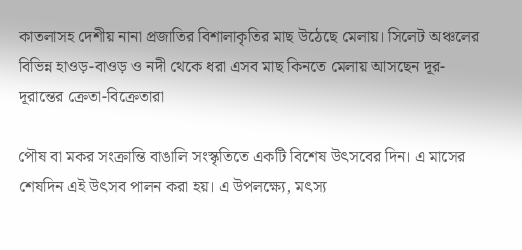কাতলাসহ দেশীয় নানা প্রজাতির বিশালাকৃতির মাছ উঠেছে মেলায়। সিলেট অঞ্চলের বিভিন্ন হাওড়-বাওড় ও নদী থেকে ধরা এসব মাছ কিনতে মেলায় আসছেন দূর-দূরান্তের ক্রেতা-বিক্রেতারা

পৌষ বা মকর সংক্রান্তি বাঙালি সংস্কৃতিতে একটি বিশেষ উৎসবের দিন। এ মাসের শেষদিন এই উৎসব পালন করা হয়। এ উপলক্ষ্যে, মৎস্য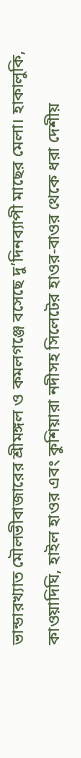ভান্ডারখ্যাত মৌলভীবাজারের শ্রীমঙ্গল ও কমলগঞ্জে বসেছে দু’দিনব্যাপী মাছের মেলা। হাকালুকি, কাওয়াদিঘি, হাইল হাওর এবং কুশিয়ারা নদীসহ সিলেটের হাওর-বাওর থেকে ধরা দেশীয়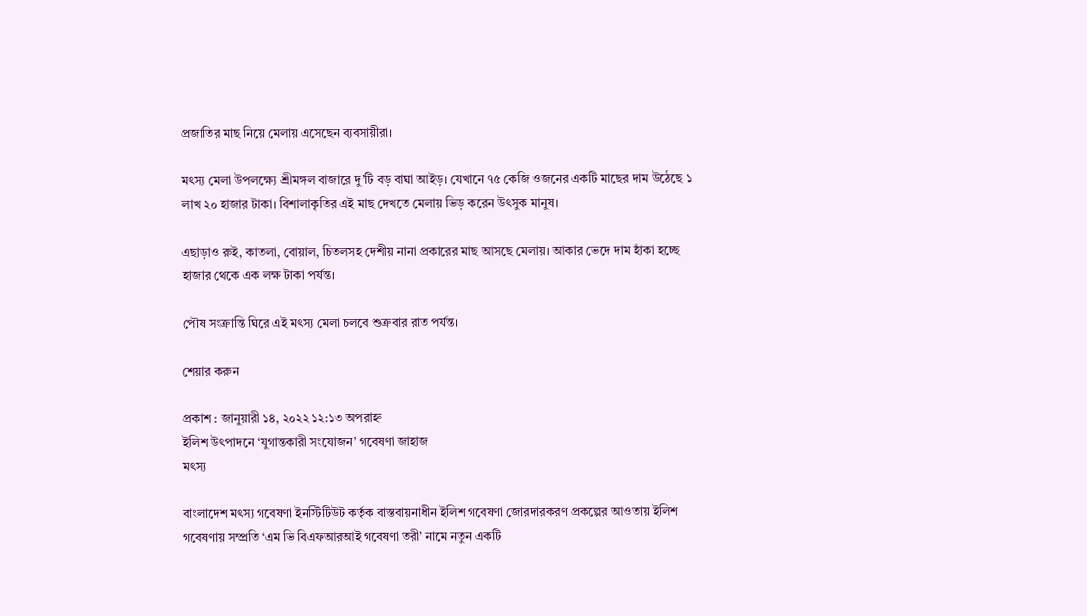প্রজাতির মাছ নিয়ে মেলায় এসেছেন ব্যবসায়ীরা।

মৎস্য মেলা উপলক্ষ্যে শ্রীমঙ্গল বাজারে দু’টি বড় বাঘা আইড়। যেখানে ৭৫ কেজি ওজনের একটি মাছের দাম উঠেছে ১ লাখ ২০ হাজার টাকা। বিশালাকৃতির এই মাছ দেখতে মেলায় ভিড় করেন উৎসুক মানুষ।

এছাড়াও রুই, কাতলা, বোয়াল, চিতলসহ দেশীয় নানা প্রকারের মাছ আসছে মেলায়। আকার ভেদে দাম হাঁকা হচ্ছে হাজার থেকে এক লক্ষ টাকা পর্যন্ত।

পৌষ সংক্রান্তি ঘিরে এই মৎস্য মেলা চলবে শুক্রবার রাত পর্যন্ত।

শেয়ার করুন

প্রকাশ : জানুয়ারী ১৪, ২০২২ ১২:১৩ অপরাহ্ন
ইলিশ উৎপাদনে ‘যুগান্তকারী সংযোজন’ গবেষণা জাহাজ
মৎস্য

বাংলাদেশ মৎস্য গবেষণা ইনস্টিটিউট কর্তৃক বাস্তবায়নাধীন ইলিশ গবেষণা জোরদারকরণ প্রকল্পের আওতায় ইলিশ গবেষণায় সম্প্রতি ‘এম ভি বিএফআরআই গবেষণা তরী’ নামে নতুন একটি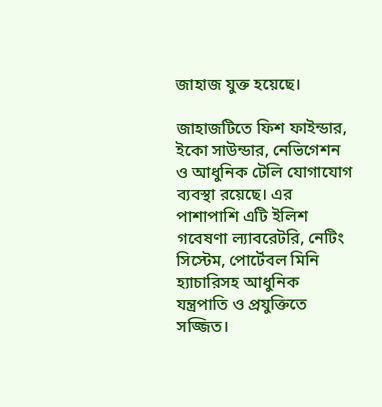জাহাজ যুক্ত হয়েছে।

জাহাজটিতে ফিশ ফাইন্ডার, ইকো সাউন্ডার, নেভিগেশন ও আধুনিক টেলি যোগাযোগ ব্যবস্থা রয়েছে। এর পাশাপাশি এটি ইলিশ গবেষণা ল্যাবরেটরি, নেটিং সিস্টেম, পোর্টেবল মিনি হ্যাচারিসহ আধুনিক যন্ত্রপাতি ও প্রযুক্তিতে সজ্জিত।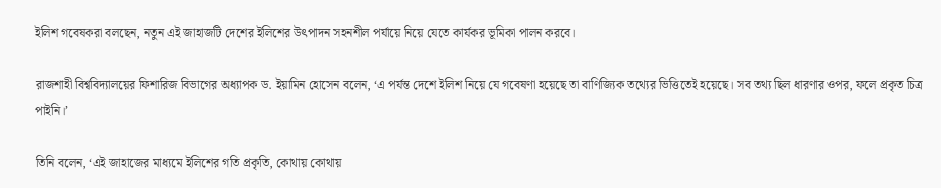ইলিশ গবেষকরা বলছেন, নতুন এই জাহাজটি দেশের ইলিশের উৎপাদন সহনশীল পর্যায়ে নিয়ে যেতে কার্যকর ভূমিকা পালন করবে।

রাজশাহী বিশ্ববিদ্যালয়ের ফিশারিজ বিভাগের অধ্যাপক ড. ইয়ামিন হোসেন বলেন, ‘এ পর্যন্ত দেশে ইলিশ নিয়ে যে গবেষণা হয়েছে তা বাণিজ্যিক তথ্যের ভিত্তিতেই হয়েছে। সব তথ্য ছিল ধারণার ওপর, ফলে প্রকৃত চিত্র পাইনি।’

তিনি বলেন, ‘এই জাহাজের মাধ্যমে ইলিশের গতি প্রকৃতি, কোথায় কোথায়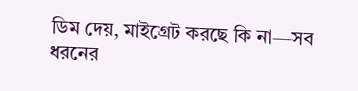ডিম দেয়, মাইগ্রেট করছে কি না—সব ধরনের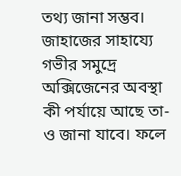তথ্য জানা সম্ভব। জাহাজের সাহায্যে গভীর সমুদ্রে অক্সিজেনের অবস্থা কী পর্যায়ে আছে তা-ও জানা যাবে। ফলে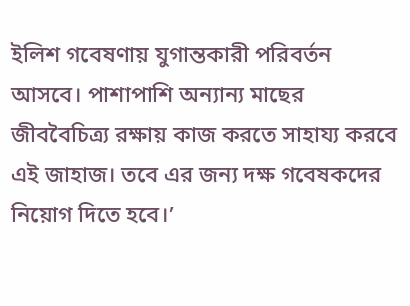ইলিশ গবেষণায় যুগান্তকারী পরিবর্তন আসবে। পাশাপাশি অন্যান্য মাছের জীববৈচিত্র্য রক্ষায় কাজ করতে সাহায্য করবে এই জাহাজ। তবে এর জন্য দক্ষ গবেষকদের নিয়োগ দিতে হবে।’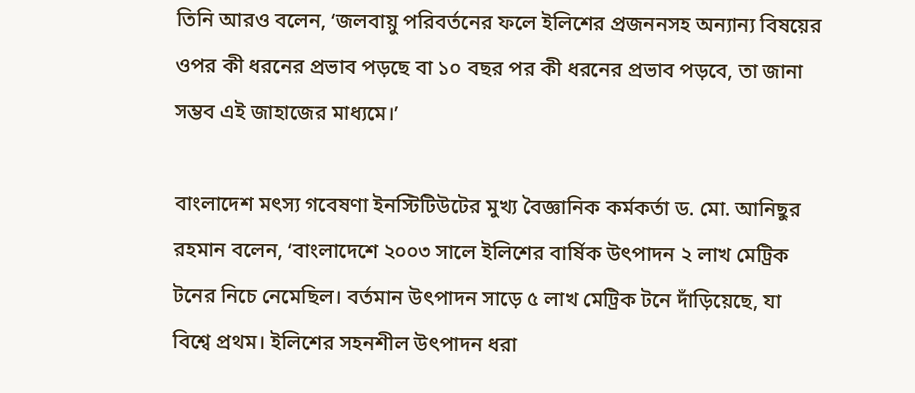তিনি আরও বলেন, ‘জলবায়ু পরিবর্তনের ফলে ইলিশের প্রজননসহ অন্যান্য বিষয়ের ওপর কী ধরনের প্রভাব পড়ছে বা ১০ বছর পর কী ধরনের প্রভাব পড়বে, তা জানা সম্ভব এই জাহাজের মাধ্যমে।’

বাংলাদেশ মৎস্য গবেষণা ইনস্টিটিউটের মুখ্য বৈজ্ঞানিক কর্মকর্তা ড. মো. আনিছুর রহমান বলেন, ‘বাংলাদেশে ২০০৩ সালে ইলিশের বার্ষিক উৎপাদন ২ লাখ মেট্রিক টনের নিচে নেমেছিল। বর্তমান উৎপাদন সাড়ে ৫ লাখ মেট্রিক টনে দাঁড়িয়েছে, যা বিশ্বে প্রথম। ইলিশের সহনশীল উৎপাদন ধরা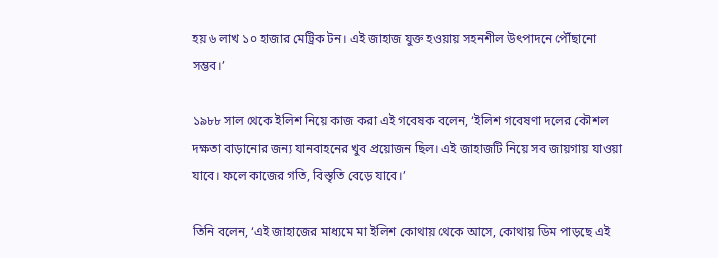হয় ৬ লাখ ১০ হাজার মেট্রিক টন। এই জাহাজ যুক্ত হওয়ায় সহনশীল উৎপাদনে পৌঁছানো সম্ভব।’

১৯৮৮ সাল থেকে ইলিশ নিয়ে কাজ করা এই গবেষক বলেন, ‘ইলিশ গবেষণা দলের কৌশল দক্ষতা বাড়ানোর জন্য যানবাহনের খুব প্রয়োজন ছিল। এই জাহাজটি নিয়ে সব জায়গায় যাওয়া যাবে। ফলে কাজের গতি, বিস্তৃতি বেড়ে যাবে।’

তিনি বলেন, ‘এই জাহাজের মাধ্যমে মা ইলিশ কোথায় থেকে আসে, কোথায় ডিম পাড়ছে এই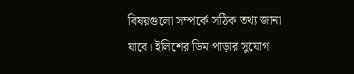বিষয়গুলো সম্পর্কে সঠিক তথ্য জানা যাবে। ইলিশের ডিম পাড়ার সুযোগ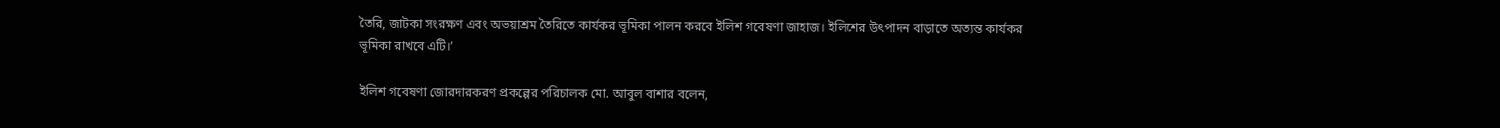তৈরি, জাটকা সংরক্ষণ এবং অভয়াশ্রম তৈরিতে কার্যকর ভূমিকা পালন করবে ইলিশ গবেষণা জাহাজ। ইলিশের উৎপাদন বাড়াতে অত্যন্ত কার্যকর ভূমিকা রাখবে এটি।’

ইলিশ গবেষণা জোরদারকরণ প্রকল্পের পরিচালক মো. আবুল বাশার বলেন,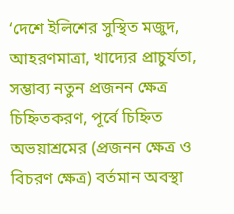‘দেশে ইলিশের সুস্থিত মজুদ, আহরণমাত্রা, খাদ্যের প্রাচুর্যতা, সম্ভাব্য নতুন প্রজনন ক্ষেত্র চিহ্নিতকরণ, পূর্বে চিহ্নিত অভয়াশ্রমের (প্রজনন ক্ষেত্র ও বিচরণ ক্ষেত্র) বর্তমান অবস্থা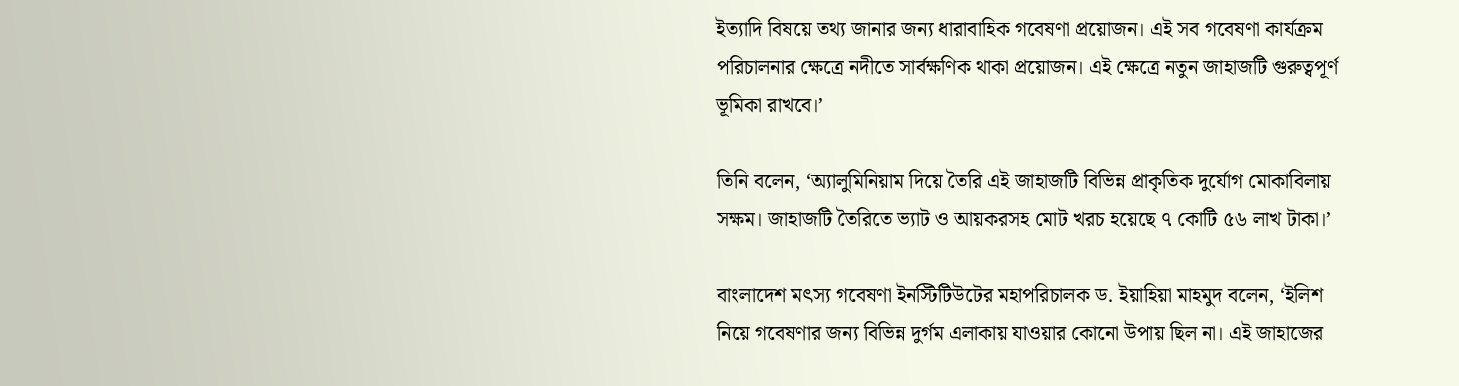ইত্যাদি বিষয়ে তথ্য জানার জন্য ধারাবাহিক গবেষণা প্রয়োজন। এই সব গবেষণা কার্যক্রম পরিচালনার ক্ষেত্রে নদীতে সার্বক্ষণিক থাকা প্রয়োজন। এই ক্ষেত্রে নতুন জাহাজটি গুরুত্বপূর্ণ ভূমিকা রাখবে।’

তিনি বলেন, ‘অ্যালুমিনিয়াম দিয়ে তৈরি এই জাহাজটি বিভিন্ন প্রাকৃতিক দুর্যোগ মোকাবিলায় সক্ষম। জাহাজটি তৈরিতে ভ্যাট ও আয়করসহ মোট খরচ হয়েছে ৭ কোটি ৫৬ লাখ টাকা।’

বাংলাদেশ মৎস্য গবেষণা ইনস্টিটিউটের মহাপরিচালক ড. ইয়াহিয়া মাহমুদ বলেন, ‘ইলিশ নিয়ে গবেষণার জন্য বিভিন্ন দুর্গম এলাকায় যাওয়ার কোনো উপায় ছিল না। এই জাহাজের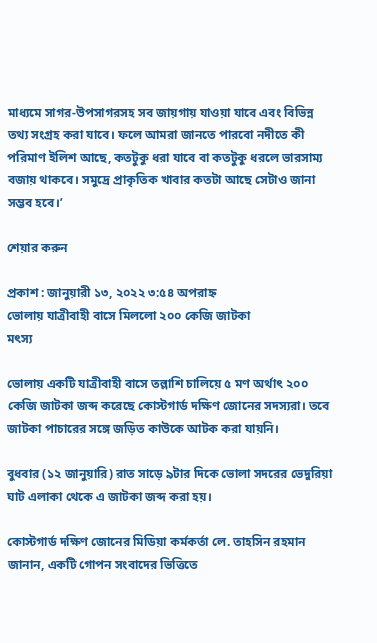মাধ্যমে সাগর-উপসাগরসহ সব জায়গায় যাওয়া যাবে এবং বিভিন্ন তথ্য সংগ্রহ করা যাবে। ফলে আমরা জানতে পারবো নদীতে কী পরিমাণ ইলিশ আছে, কতটুকু ধরা যাবে বা কতটুকু ধরলে ভারসাম্য বজায় থাকবে। সমুদ্রে প্রাকৃতিক খাবার কতটা আছে সেটাও জানা সম্ভব হবে।’

শেয়ার করুন

প্রকাশ : জানুয়ারী ১৩, ২০২২ ৩:৫৪ অপরাহ্ন
ভোলায় যাত্রীবাহী বাসে মিললো ২০০ কেজি জাটকা
মৎস্য

ভোলায় একটি যাত্রীবাহী বাসে তল্লাশি চালিয়ে ৫ মণ অর্থাৎ ২০০ কেজি জাটকা জব্দ করেছে কোস্টগার্ড দক্ষিণ জোনের সদস্যরা। তবে জাটকা পাচারের সঙ্গে জড়িত কাউকে আটক করা যায়নি।

বুধবার (১২ জানুয়ারি) রাত সাড়ে ৯টার দিকে ভোলা সদরের ভেদুরিয়া ঘাট এলাকা থেকে এ জাটকা জব্দ করা হয়।

কোস্টগার্ড দক্ষিণ জোনের মিডিয়া কর্মকর্তা লে. তাহসিন রহমান জানান, একটি গোপন সংবাদের ভিত্তিতে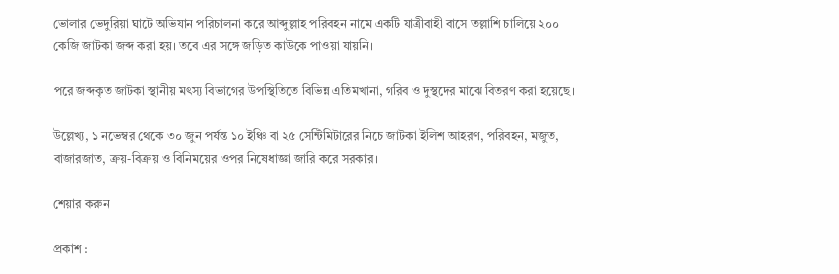ভোলার ভেদুরিয়া ঘাটে অভিযান পরিচালনা করে আব্দুল্লাহ পরিবহন নামে একটি যাত্রীবাহী বাসে তল্লাশি চালিয়ে ২০০ কেজি জাটকা জব্দ করা হয়। তবে এর সঙ্গে জড়িত কাউকে পাওয়া যায়নি।

পরে জব্দকৃত জাটকা স্থানীয় মৎস্য বিভাগের উপস্থিতিতে বিভিন্ন এতিমখানা, গরিব ও দুস্থদের মাঝে বিতরণ করা হয়েছে।

উল্লেখ্য, ১ নভেম্বর থেকে ৩০ জুন পর্যন্ত ১০ ইঞ্চি বা ২৫ সেন্টিমিটারের নিচে জাটকা ইলিশ আহরণ, পরিবহন, মজুত, বাজারজাত, ক্রয়-বিক্রয় ও বিনিময়ের ওপর নিষেধাজ্ঞা জারি করে সরকার।

শেয়ার করুন

প্রকাশ :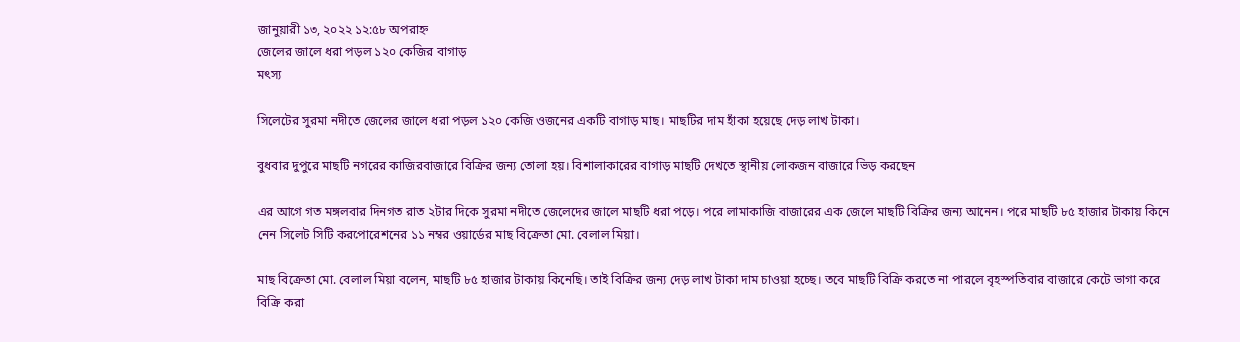জানুয়ারী ১৩, ২০২২ ১২:৫৮ অপরাহ্ন
জেলের জালে ধরা পড়ল ১২০ কেজির বাগাড়
মৎস্য

সিলেটের সুরমা নদীতে জেলের জালে ধরা পড়ল ১২০ কেজি ওজনের একটি বাগাড় মাছ। মাছটির দাম হাঁকা হয়েছে দেড় লাখ টাকা।

বুধবার দুপুরে মাছটি নগরের কাজিরবাজারে বিক্রির জন্য তোলা হয়। বিশালাকারের বাগাড় মাছটি দেখতে স্থানীয় লোকজন বাজারে ভিড় করছেন

এর আগে গত মঙ্গলবার দিনগত রাত ২টার দিকে সুরমা নদীতে জেলেদের জালে মাছটি ধরা পড়ে। পরে লামাকাজি বাজারের এক জেলে মাছটি বিক্রির জন্য আনেন। পরে মাছটি ৮৫ হাজার টাকায় কিনে নেন সিলেট সিটি করপোরেশনের ১১ নম্বর ওয়ার্ডের মাছ বিক্রেতা মো. বেলাল মিয়া।

মাছ বিক্রেতা মো. বেলাল মিয়া বলেন, মাছটি ৮৫ হাজার টাকায় কিনেছি। তাই বিক্রির জন্য দেড় লাখ টাকা দাম চাওয়া হচ্ছে। তবে মাছটি বিক্রি করতে না পারলে বৃহস্পতিবার বাজারে কেটে ভাগা করে বিক্রি করা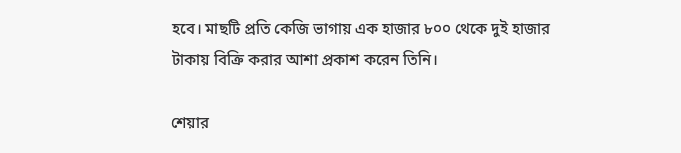হবে। মাছটি প্রতি কেজি ভাগায় এক হাজার ৮০০ থেকে দুই হাজার টাকায় বিক্রি করার আশা প্রকাশ করেন তিনি।

শেয়ার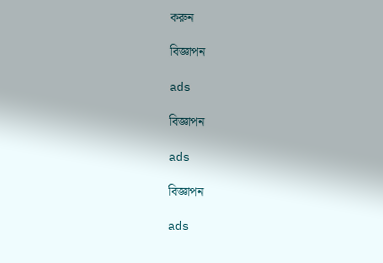করুন

বিজ্ঞাপন

ads

বিজ্ঞাপন

ads

বিজ্ঞাপন

ads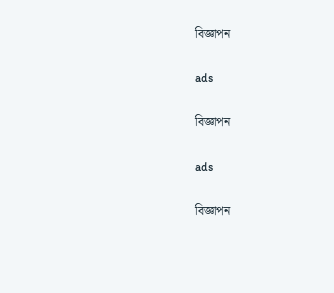বিজ্ঞাপন

ads

বিজ্ঞাপন

ads

বিজ্ঞাপন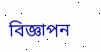বিজ্ঞাপন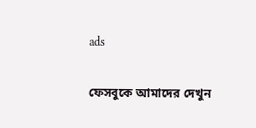ads

ফেসবুকে আমাদের দেখুন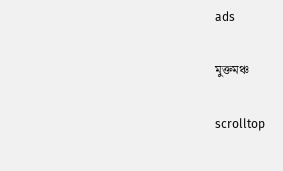ads

মুক্তমঞ্চ

scrolltop